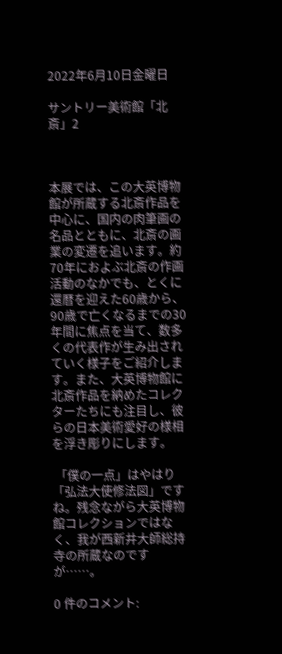2022年6月10日金曜日

サントリー美術館「北斎」2



本展では、この大英博物館が所蔵する北斎作品を中心に、国内の肉筆画の名品とともに、北斎の画業の変遷を追います。約70年におよぶ北斎の作画活動のなかでも、とくに還暦を迎えた60歳から、90歳で亡くなるまでの30年間に焦点を当て、数多くの代表作が生み出されていく様子をご紹介します。また、大英博物館に北斎作品を納めたコレクターたちにも注目し、彼らの日本美術愛好の様相を浮き彫りにします。

 「僕の一点」はやはり「弘法大使修法図」ですね。残念ながら大英博物館コレクションではなく、我が西新井大師総持寺の所蔵なのですが……。

0 件のコメント: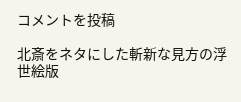コメントを投稿

北斎をネタにした斬新な見方の浮世絵版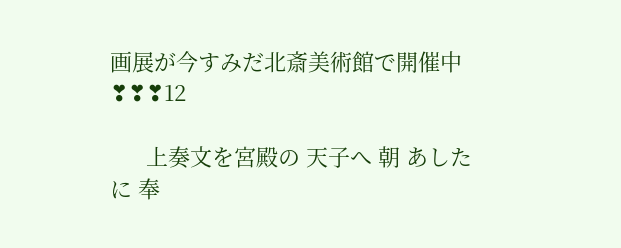画展が今すみだ北斎美術館で開催中❣❣❣12

      上奏文を宮殿の 天子へ 朝 あした に 奉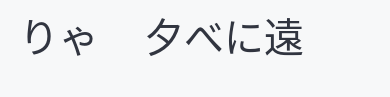りゃ     夕べに遠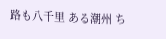路も八千里 ある潮州 ち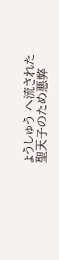ょうしゅう へ流された     聖天子のため悪弊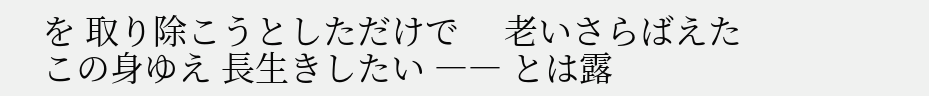を 取り除こうとしただけで     老いさらばえたこの身ゆえ 長生きしたい ―― とは露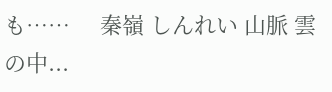も……     秦嶺 しんれい 山脈 雲の中...